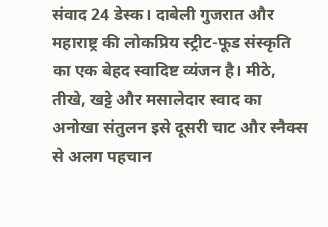संवाद 24 डेस्क। दाबेली गुजरात और महाराष्ट्र की लोकप्रिय स्ट्रीट-फूड संस्कृति का एक बेहद स्वादिष्ट व्यंजन है। मीठे, तीखे, खट्टे और मसालेदार स्वाद का अनोखा संतुलन इसे दूसरी चाट और स्नैक्स से अलग पहचान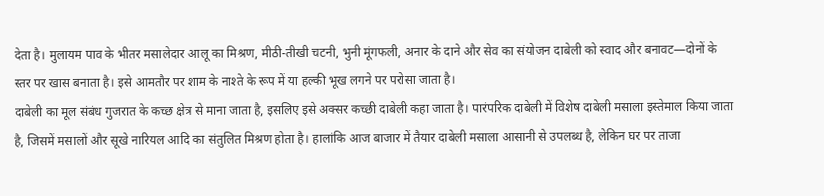देता है। मुलायम पाव के भीतर मसालेदार आलू का मिश्रण, मीठी-तीखी चटनी, भुनी मूंगफली, अनार के दाने और सेव का संयोजन दाबेली को स्वाद और बनावट—दोनों के स्तर पर खास बनाता है। इसे आमतौर पर शाम के नाश्ते के रूप में या हल्की भूख लगने पर परोसा जाता है।
दाबेली का मूल संबंध गुजरात के कच्छ क्षेत्र से माना जाता है, इसलिए इसे अक्सर कच्छी दाबेली कहा जाता है। पारंपरिक दाबेली में विशेष दाबेली मसाला इस्तेमाल किया जाता है, जिसमें मसालों और सूखे नारियल आदि का संतुलित मिश्रण होता है। हालांकि आज बाजार में तैयार दाबेली मसाला आसानी से उपलब्ध है, लेकिन घर पर ताजा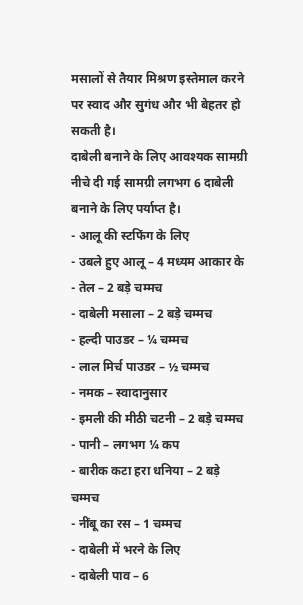मसालों से तैयार मिश्रण इस्तेमाल करने पर स्वाद और सुगंध और भी बेहतर हो सकती है।
दाबेली बनाने के लिए आवश्यक सामग्री
नीचे दी गई सामग्री लगभग 6 दाबेली बनाने के लिए पर्याप्त है।
- आलू की स्टफिंग के लिए
- उबले हुए आलू – 4 मध्यम आकार के
- तेल – 2 बड़े चम्मच
- दाबेली मसाला – 2 बड़े चम्मच
- हल्दी पाउडर – ¼ चम्मच
- लाल मिर्च पाउडर – ½ चम्मच
- नमक – स्वादानुसार
- इमली की मीठी चटनी – 2 बड़े चम्मच
- पानी – लगभग ¼ कप
- बारीक कटा हरा धनिया – 2 बड़े चम्मच
- नींबू का रस – 1 चम्मच
- दाबेली में भरने के लिए
- दाबेली पाव – 6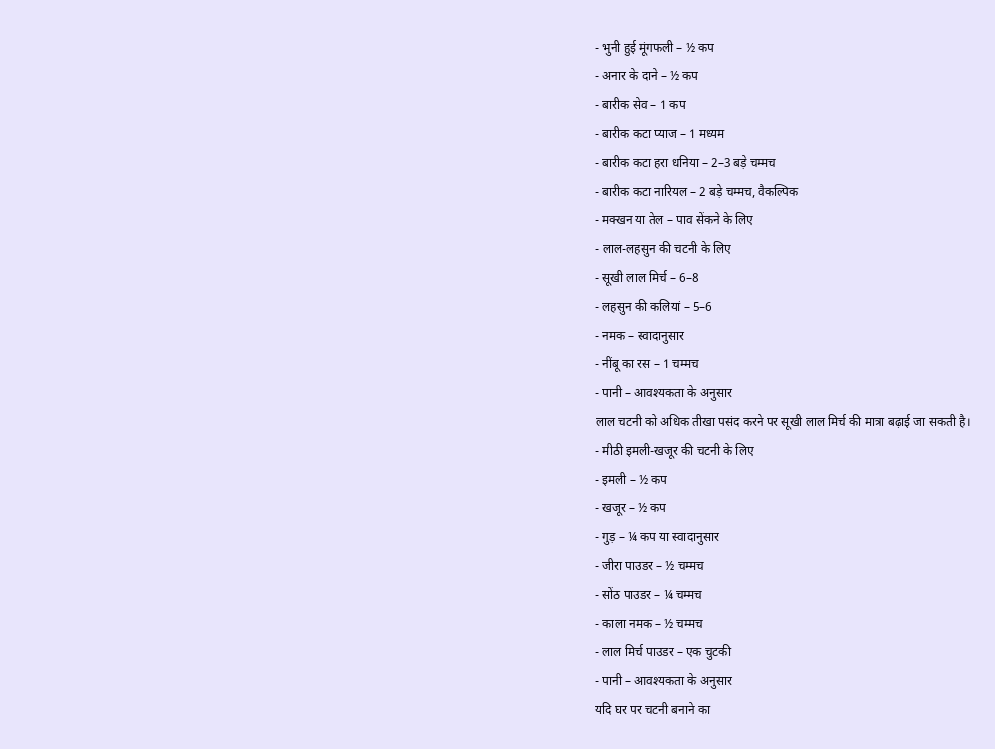- भुनी हुई मूंगफली – ½ कप
- अनार के दाने – ½ कप
- बारीक सेव – 1 कप
- बारीक कटा प्याज – 1 मध्यम
- बारीक कटा हरा धनिया – 2–3 बड़े चम्मच
- बारीक कटा नारियल – 2 बड़े चम्मच, वैकल्पिक
- मक्खन या तेल – पाव सेंकने के लिए
- लाल-लहसुन की चटनी के लिए
- सूखी लाल मिर्च – 6–8
- लहसुन की कलियां – 5–6
- नमक – स्वादानुसार
- नींबू का रस – 1 चम्मच
- पानी – आवश्यकता के अनुसार
लाल चटनी को अधिक तीखा पसंद करने पर सूखी लाल मिर्च की मात्रा बढ़ाई जा सकती है।
- मीठी इमली-खजूर की चटनी के लिए
- इमली – ½ कप
- खजूर – ½ कप
- गुड़ – ¼ कप या स्वादानुसार
- जीरा पाउडर – ½ चम्मच
- सोंठ पाउडर – ¼ चम्मच
- काला नमक – ½ चम्मच
- लाल मिर्च पाउडर – एक चुटकी
- पानी – आवश्यकता के अनुसार
यदि घर पर चटनी बनाने का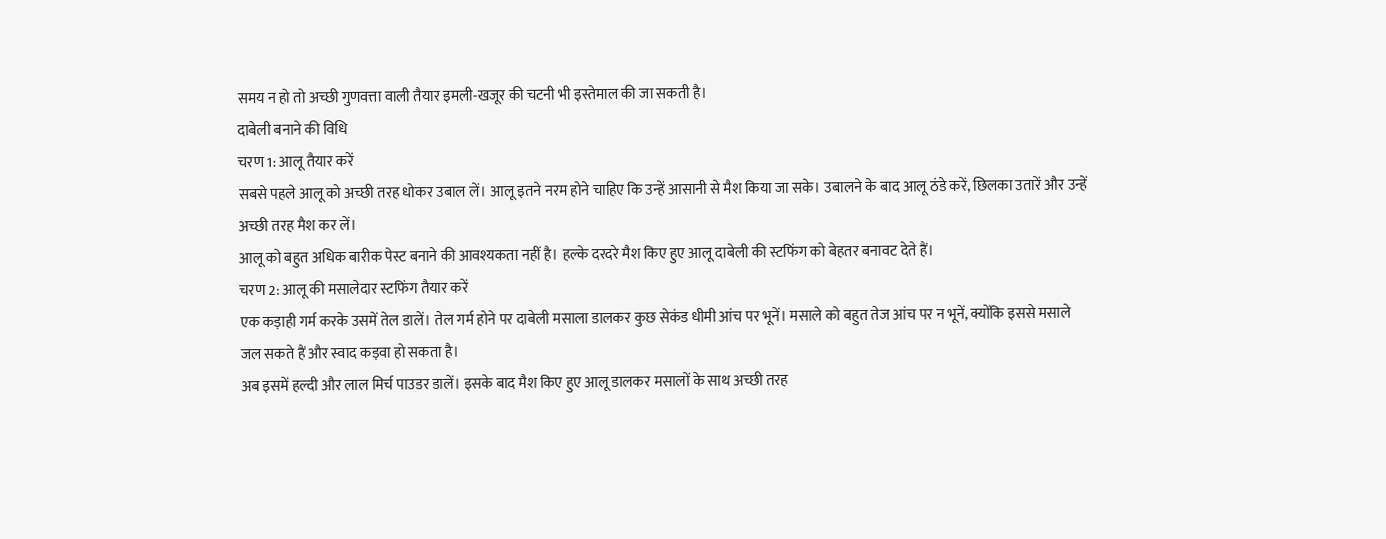समय न हो तो अच्छी गुणवत्ता वाली तैयार इमली-खजूर की चटनी भी इस्तेमाल की जा सकती है।
दाबेली बनाने की विधि
चरण 1: आलू तैयार करें
सबसे पहले आलू को अच्छी तरह धोकर उबाल लें। आलू इतने नरम होने चाहिए कि उन्हें आसानी से मैश किया जा सके। उबालने के बाद आलू ठंडे करें, छिलका उतारें और उन्हें अच्छी तरह मैश कर लें।
आलू को बहुत अधिक बारीक पेस्ट बनाने की आवश्यकता नहीं है। हल्के दरदरे मैश किए हुए आलू दाबेली की स्टफिंग को बेहतर बनावट देते हैं।
चरण 2: आलू की मसालेदार स्टफिंग तैयार करें
एक कड़ाही गर्म करके उसमें तेल डालें। तेल गर्म होने पर दाबेली मसाला डालकर कुछ सेकंड धीमी आंच पर भूनें। मसाले को बहुत तेज आंच पर न भूनें, क्योंकि इससे मसाले जल सकते हैं और स्वाद कड़वा हो सकता है।
अब इसमें हल्दी और लाल मिर्च पाउडर डालें। इसके बाद मैश किए हुए आलू डालकर मसालों के साथ अच्छी तरह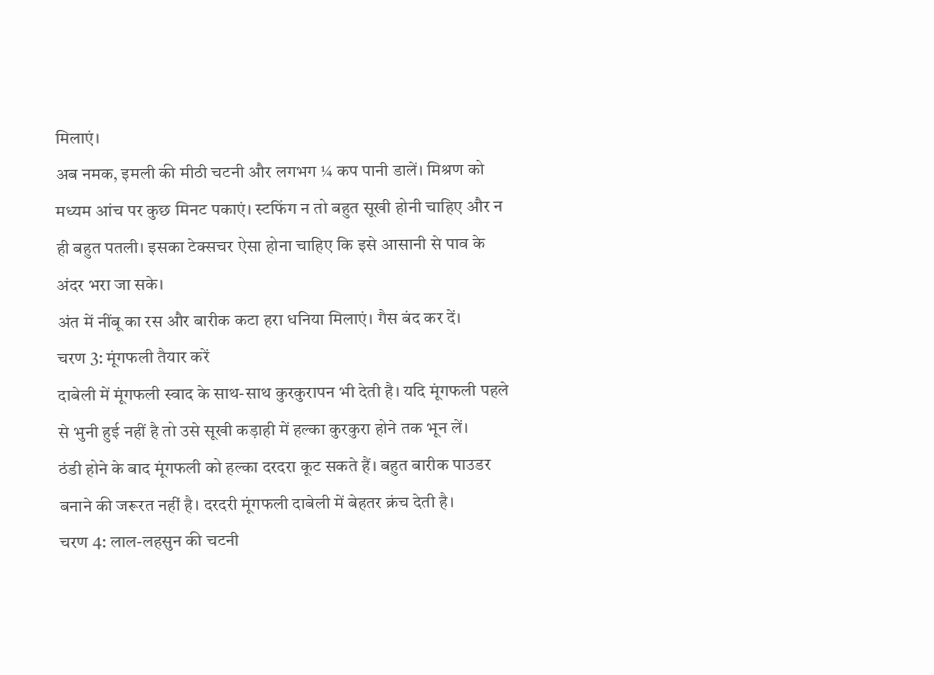मिलाएं।
अब नमक, इमली की मीठी चटनी और लगभग ¼ कप पानी डालें। मिश्रण को मध्यम आंच पर कुछ मिनट पकाएं। स्टफिंग न तो बहुत सूखी होनी चाहिए और न ही बहुत पतली। इसका टेक्सचर ऐसा होना चाहिए कि इसे आसानी से पाव के अंदर भरा जा सके।
अंत में नींबू का रस और बारीक कटा हरा धनिया मिलाएं। गैस बंद कर दें।
चरण 3: मूंगफली तैयार करें
दाबेली में मूंगफली स्वाद के साथ-साथ कुरकुरापन भी देती है। यदि मूंगफली पहले से भुनी हुई नहीं है तो उसे सूखी कड़ाही में हल्का कुरकुरा होने तक भून लें।
ठंडी होने के बाद मूंगफली को हल्का दरदरा कूट सकते हैं। बहुत बारीक पाउडर बनाने की जरूरत नहीं है। दरदरी मूंगफली दाबेली में बेहतर क्रंच देती है।
चरण 4: लाल-लहसुन की चटनी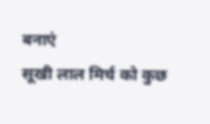बनाएं
सूखी लाल मिर्च को कुछ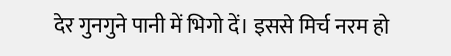देर गुनगुने पानी में भिगो दें। इससे मिर्च नरम हो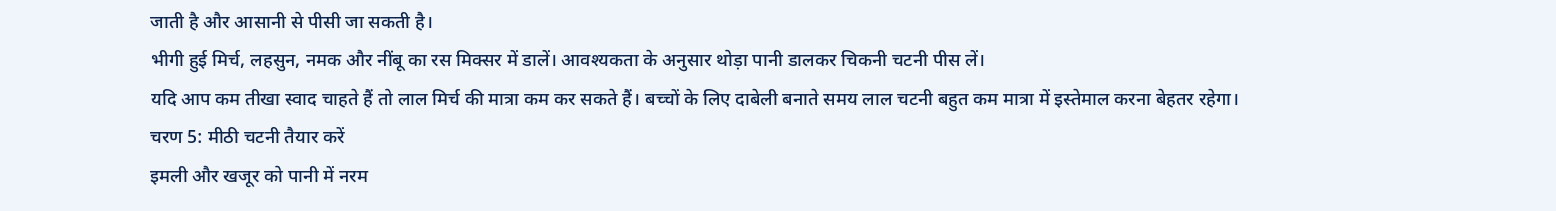जाती है और आसानी से पीसी जा सकती है।
भीगी हुई मिर्च, लहसुन, नमक और नींबू का रस मिक्सर में डालें। आवश्यकता के अनुसार थोड़ा पानी डालकर चिकनी चटनी पीस लें।
यदि आप कम तीखा स्वाद चाहते हैं तो लाल मिर्च की मात्रा कम कर सकते हैं। बच्चों के लिए दाबेली बनाते समय लाल चटनी बहुत कम मात्रा में इस्तेमाल करना बेहतर रहेगा।
चरण 5: मीठी चटनी तैयार करें
इमली और खजूर को पानी में नरम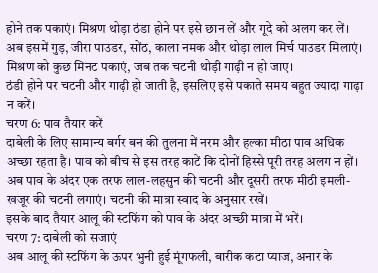होने तक पकाएं। मिश्रण थोड़ा ठंडा होने पर इसे छान लें और गूदे को अलग कर लें।
अब इसमें गुड़, जीरा पाउडर, सोंठ, काला नमक और थोड़ा लाल मिर्च पाउडर मिलाएं। मिश्रण को कुछ मिनट पकाएं, जब तक चटनी थोड़ी गाढ़ी न हो जाए।
ठंडी होने पर चटनी और गाढ़ी हो जाती है, इसलिए इसे पकाते समय बहुत ज्यादा गाढ़ा न करें।
चरण 6: पाव तैयार करें
दाबेली के लिए सामान्य बर्गर बन की तुलना में नरम और हल्का मीठा पाव अधिक अच्छा रहता है। पाव को बीच से इस तरह काटें कि दोनों हिस्से पूरी तरह अलग न हों।
अब पाव के अंदर एक तरफ लाल-लहसुन की चटनी और दूसरी तरफ मीठी इमली-खजूर की चटनी लगाएं। चटनी की मात्रा स्वाद के अनुसार रखें।
इसके बाद तैयार आलू की स्टफिंग को पाव के अंदर अच्छी मात्रा में भरें।
चरण 7: दाबेली को सजाएं
अब आलू की स्टफिंग के ऊपर भुनी हुई मूंगफली, बारीक कटा प्याज, अनार के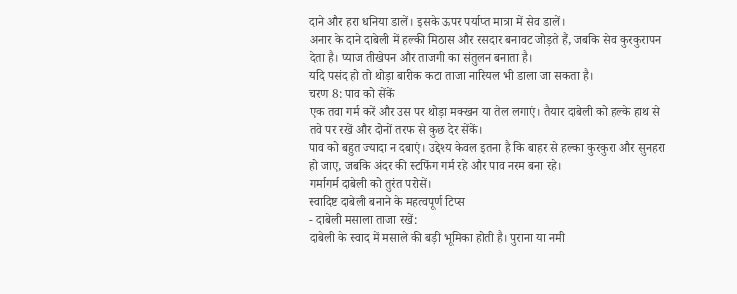दाने और हरा धनिया डालें। इसके ऊपर पर्याप्त मात्रा में सेव डालें।
अनार के दाने दाबेली में हल्की मिठास और रसदार बनावट जोड़ते हैं, जबकि सेव कुरकुरापन देता है। प्याज तीखेपन और ताजगी का संतुलन बनाता है।
यदि पसंद हो तो थोड़ा बारीक कटा ताजा नारियल भी डाला जा सकता है।
चरण 8: पाव को सेंकें
एक तवा गर्म करें और उस पर थोड़ा मक्खन या तेल लगाएं। तैयार दाबेली को हल्के हाथ से तवे पर रखें और दोनों तरफ से कुछ देर सेंकें।
पाव को बहुत ज्यादा न दबाएं। उद्देश्य केवल इतना है कि बाहर से हल्का कुरकुरा और सुनहरा हो जाए, जबकि अंदर की स्टफिंग गर्म रहे और पाव नरम बना रहे।
गर्मागर्म दाबेली को तुरंत परोसें।
स्वादिष्ट दाबेली बनाने के महत्वपूर्ण टिप्स
- दाबेली मसाला ताजा रखें:
दाबेली के स्वाद में मसाले की बड़ी भूमिका होती है। पुराना या नमी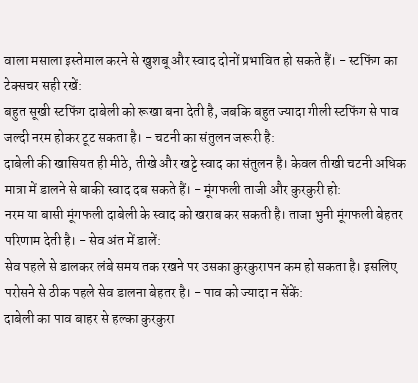वाला मसाला इस्तेमाल करने से खुशबू और स्वाद दोनों प्रभावित हो सकते हैं। - स्टफिंग का टेक्सचर सही रखें:
बहुत सूखी स्टफिंग दाबेली को रूखा बना देती है, जबकि बहुत ज्यादा गीली स्टफिंग से पाव जल्दी नरम होकर टूट सकता है। - चटनी का संतुलन जरूरी है:
दाबेली की खासियत ही मीठे, तीखे और खट्टे स्वाद का संतुलन है। केवल तीखी चटनी अधिक मात्रा में डालने से बाकी स्वाद दब सकते हैं। - मूंगफली ताजी और कुरकुरी हो:
नरम या बासी मूंगफली दाबेली के स्वाद को खराब कर सकती है। ताजा भुनी मूंगफली बेहतर परिणाम देती है। - सेव अंत में डालें:
सेव पहले से डालकर लंबे समय तक रखने पर उसका कुरकुरापन कम हो सकता है। इसलिए परोसने से ठीक पहले सेव डालना बेहतर है। - पाव को ज्यादा न सेंकें:
दाबेली का पाव बाहर से हल्का कुरकुरा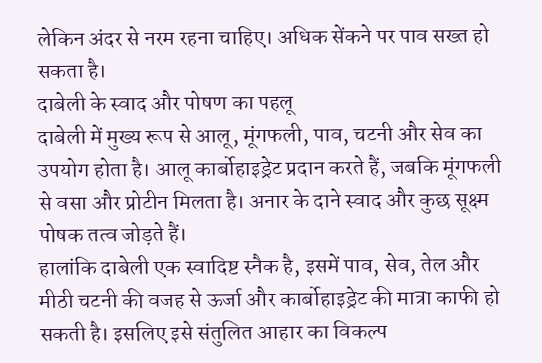लेकिन अंदर से नरम रहना चाहिए। अधिक सेंकने पर पाव सख्त हो सकता है।
दाबेली के स्वाद और पोषण का पहलू
दाबेली में मुख्य रूप से आलू, मूंगफली, पाव, चटनी और सेव का उपयोग होता है। आलू कार्बोहाइड्रेट प्रदान करते हैं, जबकि मूंगफली से वसा और प्रोटीन मिलता है। अनार के दाने स्वाद और कुछ सूक्ष्म पोषक तत्व जोड़ते हैं।
हालांकि दाबेली एक स्वादिष्ट स्नैक है, इसमें पाव, सेव, तेल और मीठी चटनी की वजह से ऊर्जा और कार्बोहाइड्रेट की मात्रा काफी हो सकती है। इसलिए इसे संतुलित आहार का विकल्प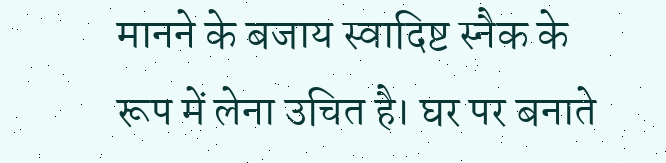मानने के बजाय स्वादिष्ट स्नैक के रूप में लेना उचित है। घर पर बनाते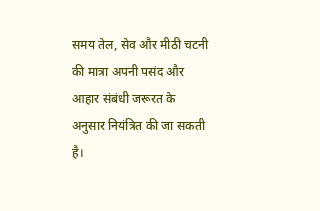समय तेल, सेव और मीठी चटनी की मात्रा अपनी पसंद और आहार संबंधी जरूरत के अनुसार नियंत्रित की जा सकती है।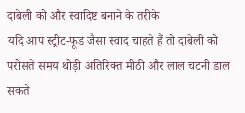दाबेली को और स्वादिष्ट बनाने के तरीके
यदि आप स्ट्रीट-फूड जैसा स्वाद चाहते हैं तो दाबेली को परोसते समय थोड़ी अतिरिक्त मीठी और लाल चटनी डाल सकते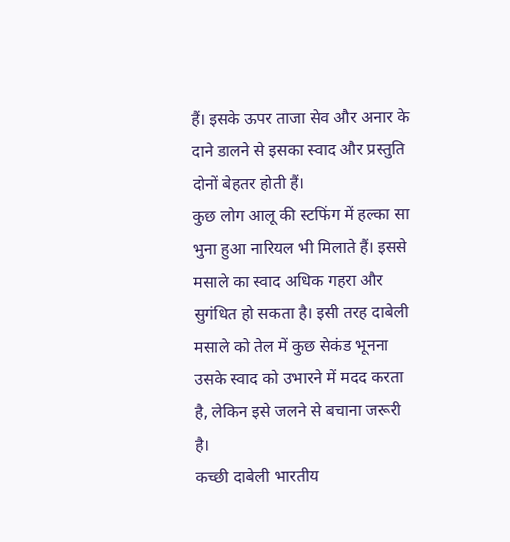हैं। इसके ऊपर ताजा सेव और अनार के दाने डालने से इसका स्वाद और प्रस्तुति दोनों बेहतर होती हैं।
कुछ लोग आलू की स्टफिंग में हल्का सा भुना हुआ नारियल भी मिलाते हैं। इससे मसाले का स्वाद अधिक गहरा और सुगंधित हो सकता है। इसी तरह दाबेली मसाले को तेल में कुछ सेकंड भूनना उसके स्वाद को उभारने में मदद करता है, लेकिन इसे जलने से बचाना जरूरी है।
कच्छी दाबेली भारतीय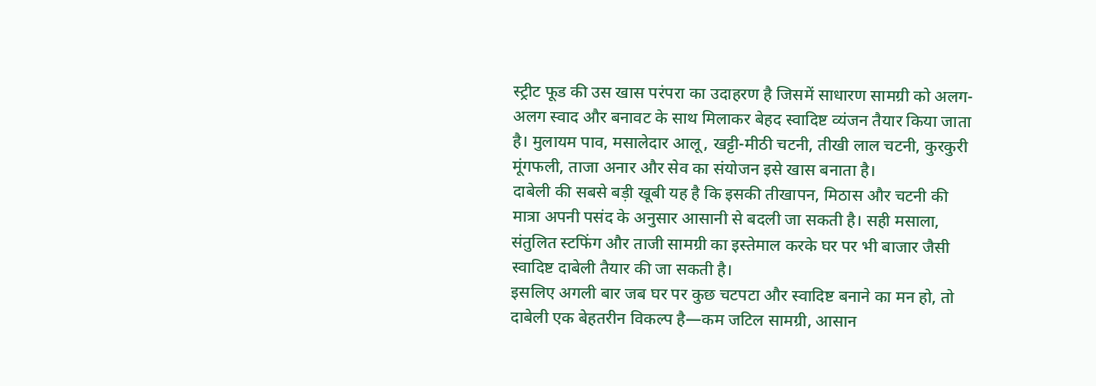स्ट्रीट फूड की उस खास परंपरा का उदाहरण है जिसमें साधारण सामग्री को अलग-अलग स्वाद और बनावट के साथ मिलाकर बेहद स्वादिष्ट व्यंजन तैयार किया जाता है। मुलायम पाव, मसालेदार आलू, खट्टी-मीठी चटनी, तीखी लाल चटनी, कुरकुरी मूंगफली, ताजा अनार और सेव का संयोजन इसे खास बनाता है।
दाबेली की सबसे बड़ी खूबी यह है कि इसकी तीखापन, मिठास और चटनी की मात्रा अपनी पसंद के अनुसार आसानी से बदली जा सकती है। सही मसाला, संतुलित स्टफिंग और ताजी सामग्री का इस्तेमाल करके घर पर भी बाजार जैसी स्वादिष्ट दाबेली तैयार की जा सकती है।
इसलिए अगली बार जब घर पर कुछ चटपटा और स्वादिष्ट बनाने का मन हो, तो दाबेली एक बेहतरीन विकल्प है—कम जटिल सामग्री, आसान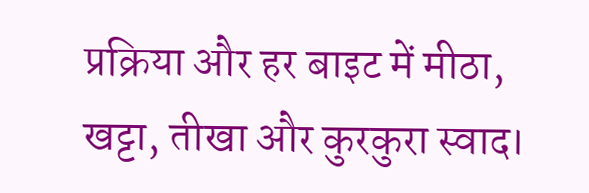प्रक्रिया और हर बाइट में मीठा, खट्टा, तीखा और कुरकुरा स्वाद।